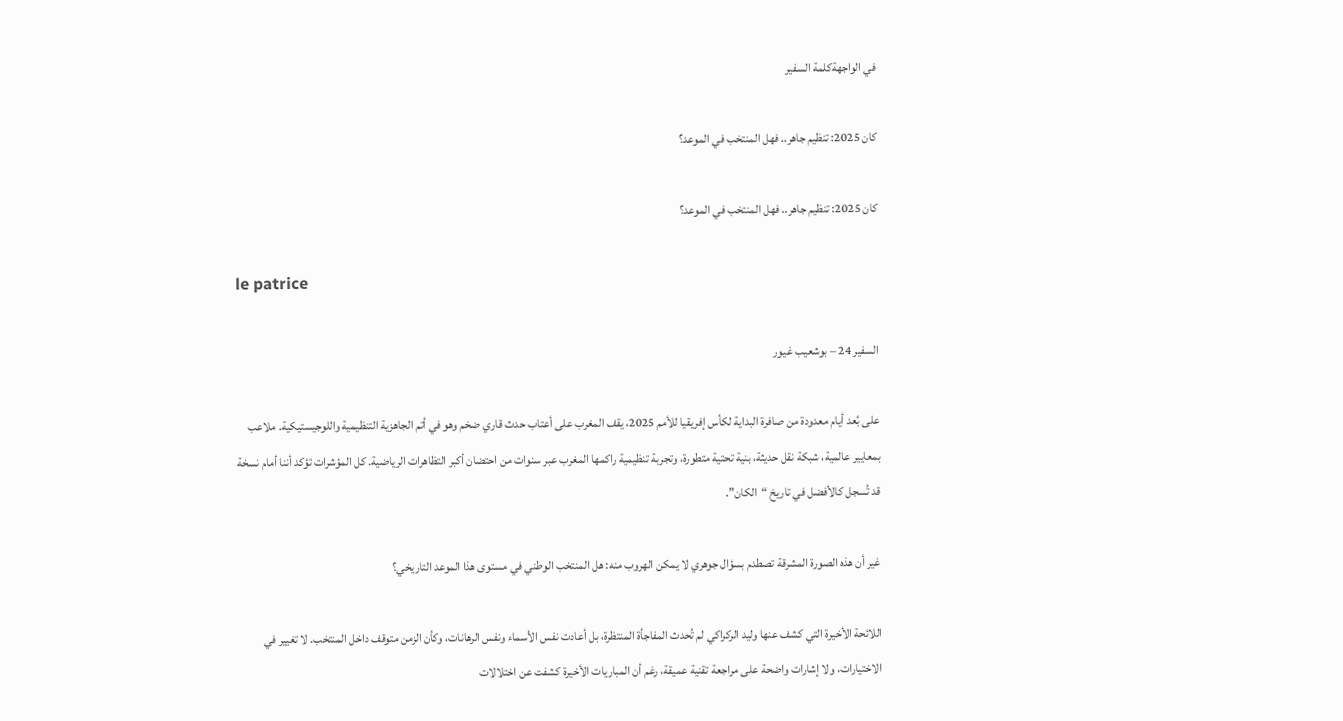في الواجهةكلمة السفير

كان 2025: تنظيم جاهر.. فهل المنتخب في الموعد؟

كان 2025: تنظيم جاهر.. فهل المنتخب في الموعد؟

le patrice

السفير 24 – بوشعيب غيور

على بُعد أيام معدودة من صافرة البداية لكأس إفريقيا للأمم 2025، يقف المغرب على أعتاب حدث قاري ضخم وهو في أتم الجاهزية التنظيمية واللوجيستيكية. ملاعب بمعايير عالمية، شبكة نقل حديثة، بنية تحتية متطورة، وتجربة تنظيمية راكمها المغرب عبر سنوات من احتضان أكبر التظاهرات الرياضية. كل المؤشرات تؤكد أننا أمام نسخة قد تُسجل كالأفضل في تاريخ “الكان”.

غير أن هذه الصورة المشرقة تصطدم بسؤال جوهري لا يمكن الهروب منه: هل المنتخب الوطني في مستوى هذا الموعد التاريخي؟

اللائحة الأخيرة التي كشف عنها وليد الركراكي لم تُحدث المفاجأة المنتظرة، بل أعادت نفس الأسماء ونفس الرهانات، وكأن الزمن متوقف داخل المنتخب. لا تغيير في الاختيارات، ولا إشارات واضحة على مراجعة تقنية عميقة، رغم أن المباريات الأخيرة كشفت عن اختلالات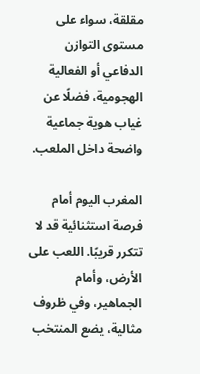مقلقة، سواء على مستوى التوازن الدفاعي أو الفعالية الهجومية، فضلًا عن غياب هوية جماعية واضحة داخل الملعب.

المغرب اليوم أمام فرصة استثنائية قد لا تتكرر قريبًا. اللعب على الأرض، وأمام الجماهير، وفي ظروف مثالية، يضع المنتخب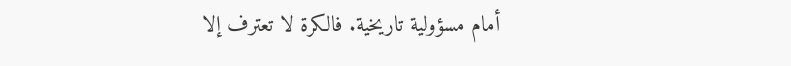أمام مسؤولية تاريخية. فالكرة لا تعترف إلا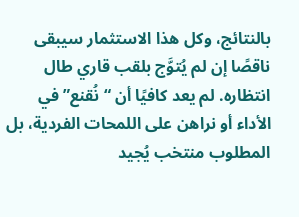بالنتائج، وكل هذا الاستثمار سيبقى ناقصًا إن لم يُتوَّج بلقب قاري طال انتظاره. لم يعد كافيًا أن “نُقنع” في الأداء أو نراهن على اللمحات الفردية، بل المطلوب منتخب يُجيد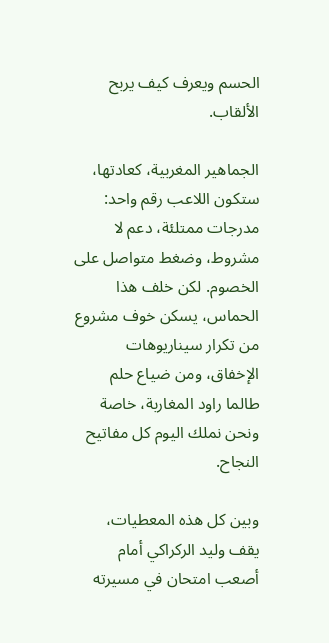الحسم ويعرف كيف يربح الألقاب.

الجماهير المغربية، كعادتها، ستكون اللاعب رقم واحد: مدرجات ممتلئة، دعم لا مشروط، وضغط متواصل على الخصوم. لكن خلف هذا الحماس، يسكن خوف مشروع من تكرار سيناريوهات الإخفاق، ومن ضياع حلم طالما راود المغاربة، خاصة ونحن نملك اليوم كل مفاتيح النجاح.

وبين كل هذه المعطيات، يقف وليد الركراكي أمام أصعب امتحان في مسيرته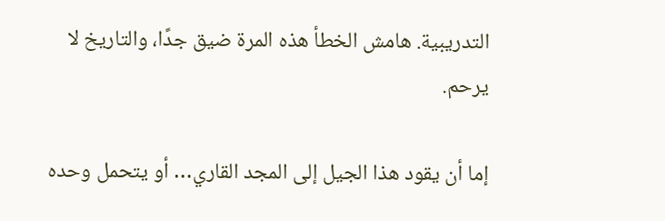التدريبية. هامش الخطأ هذه المرة ضيق جدًا، والتاريخ لا يرحم.

إما أن يقود هذا الجيل إلى المجد القاري… أو يتحمل وحده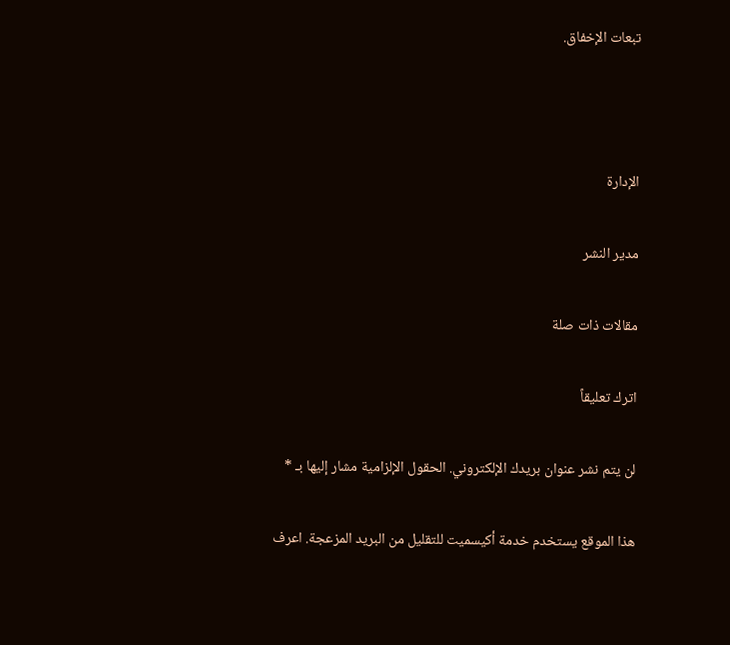تبعات الإخفاق.



الإدارة

مدير النشر

مقالات ذات صلة

اترك تعليقاً

لن يتم نشر عنوان بريدك الإلكتروني. الحقول الإلزامية مشار إليها بـ *

هذا الموقع يستخدم خدمة أكيسميت للتقليل من البريد المزعجة. اعرف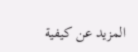المزيد عن كيفية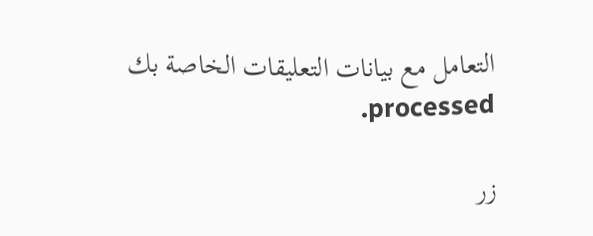التعامل مع بيانات التعليقات الخاصة بك processed.

زر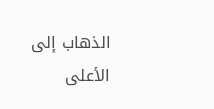الذهاب إلى الأعلى